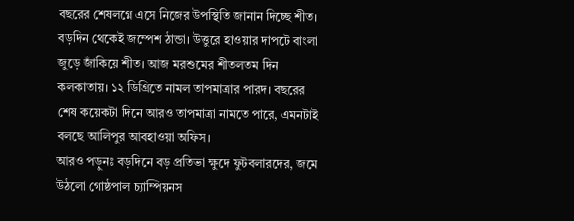বছরের শেষলগ্নে এসে নিজের উপস্থিতি জানান দিচ্ছে শীত। বড়দিন থেকেই জম্পেশ ঠান্ডা। উত্তুরে হাওয়ার দাপটে বাংলা জুড়ে জাঁকিয়ে শীত। আজ মরশুমের শীতলতম দিন কলকাতায়। ১২ ডিগ্রিতে নামল তাপমাত্রার পারদ। বছরের শেষ কয়েকটা দিনে আরও তাপমাত্রা নামতে পারে, এমনটাই বলছে আলিপুর আবহাওয়া অফিস।
আরও পড়ুনঃ বড়দিনে বড় প্রতিভা ক্ষুদে ফুটবলারদের, জমে উঠলো গোষ্ঠপাল চ্যাম্পিয়নস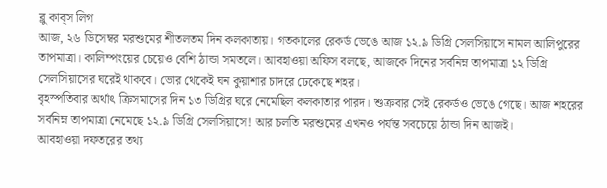ব্লু কাব্স লিগ
আজ, ২৬ ডিসেম্বর মরশুমের শীতলতম দিন কলকাতায়। গতকালের রেকর্ড ভেঙে আজ ১২.৯ ডিগ্রি সেলসিয়াসে নামল আলিপুরের তাপমাত্রা। কালিম্পংয়ের চেয়েও বেশি ঠান্ডা সমতলে। আবহাওয়া অফিস বলছে, আজকে দিনের সর্বনিম্ন তাপমাত্রা ১২ ডিগ্রি সেলসিয়াসের ঘরেই থাকবে। ভোর থেকেই ঘন কুয়াশার চাদরে ঢেকেছে শহর।
বৃহস্পতিবার অর্থাৎ ক্রিসমাসের দিন ১৩ ডিগ্রির ঘরে নেমেছিল কলকাতার পারদ। শুক্রবার সেই রেকর্ডও ভেঙে গেছে। আজ শহরের সর্বনিম্ন তাপমাত্রা নেমেছে ১২.৯ ডিগ্রি সেলসিয়াসে! আর চলতি মরশুমের এখনও পর্যন্ত সবচেয়ে ঠান্ডা দিন আজই।
আবহাওয়া দফতরের তথ্য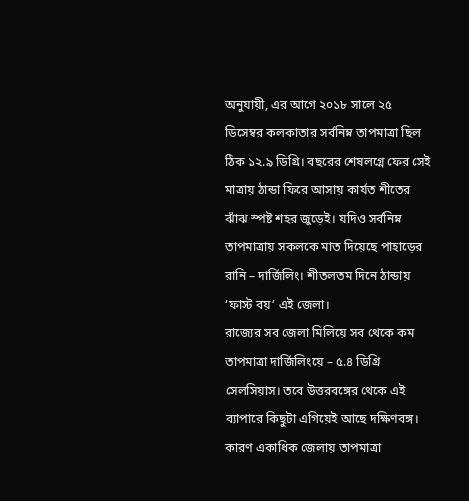অনুযায়ী, এর আগে ২০১৮ সালে ২৫ ডিসেম্বর কলকাতার সর্বনিম্ন তাপমাত্রা ছিল ঠিক ১২.৯ ডিগ্রি। বছরের শেষলগ্নে ফের সেই মাত্রায় ঠান্ডা ফিরে আসায় কার্যত শীতের ঝাঁঝ স্পষ্ট শহর জুড়েই। যদিও সর্বনিম্ন তাপমাত্রায় সকলকে মাত দিয়েছে পাহাড়ের রানি – দার্জিলিং। শীতলতম দিনে ঠান্ডায় ‘ফাস্ট বয়’ এই জেলা।
রাজ্যের সব জেলা মিলিয়ে সব থেকে কম তাপমাত্রা দার্জিলিংয়ে – ৫.৪ ডিগ্রি সেলসিয়াস। তবে উত্তরবঙ্গের থেকে এই ব্যাপারে কিছুটা এগিয়েই আছে দক্ষিণবঙ্গ। কারণ একাধিক জেলায় তাপমাত্রা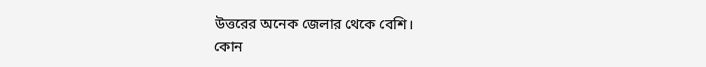উত্তরের অনেক জেলার থেকে বেশি।
কোন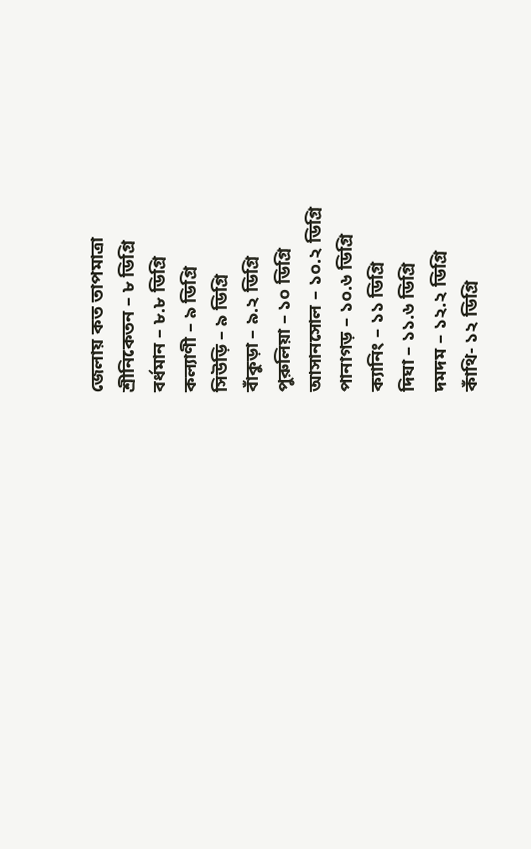জেলায় কত তাপমাত্রা
শ্রীনিকেতন – ৮ ডিগ্রি
বর্ধমান – ৮.৮ ডিগ্রি
কল্যাণী – ৯ ডিগ্রি
সিউড়ি – ৯ ডিগ্রি
বাঁকুড়া – ৯.২ ডিগ্রি
পুরুলিয়া – ১০ ডিগ্রি
আসানসোল – ১০.২ ডিগ্রি
পানাগড় – ১০.৬ ডিগ্রি
ক্যানিং – ১১ ডিগ্রি
দিঘা – ১১.৬ ডিগ্রি
দমদম – ১২.২ ডিগ্রি
কাঁথি- ১২ ডিগ্রি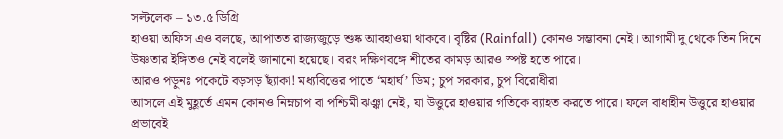সল্টলেক – ১৩.৫ ডিগ্রি
হাওয়া অফিস এও বলছে, আপাতত রাজ্যজুড়ে শুষ্ক আবহাওয়া থাকবে। বৃষ্টির (Rainfall) কোনও সম্ভাবনা নেই। আগামী দু থেকে তিন দিনে উষ্ণতার ইঙ্গিতও নেই বলেই জানানো হয়েছে। বরং দক্ষিণবঙ্গে শীতের কামড় আরও স্পষ্ট হতে পারে।
আরও পড়ুনঃ পকেটে বড়সড় ছ্যাঁকা! মধ্যবিত্তের পাতে ‘মহার্ঘ’ ডিম; চুপ সরকার, চুপ বিরোধীরা
আসলে এই মুহূর্তে এমন কোনও নিম্নচাপ বা পশ্চিমী ঝঞ্ঝা নেই, যা উত্তুরে হাওয়ার গতিকে ব্যাহত করতে পারে। ফলে বাধাহীন উত্তুরে হাওয়ার প্রভাবেই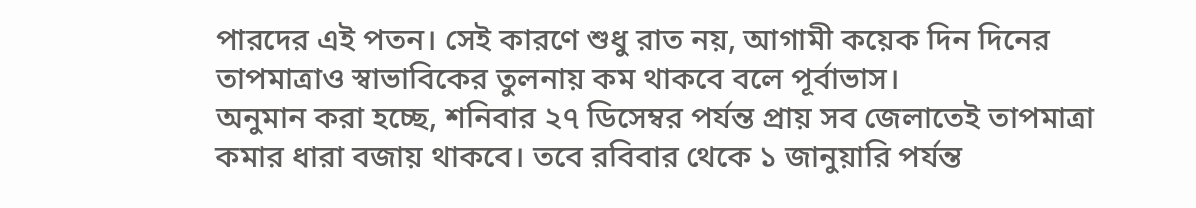পারদের এই পতন। সেই কারণে শুধু রাত নয়, আগামী কয়েক দিন দিনের তাপমাত্রাও স্বাভাবিকের তুলনায় কম থাকবে বলে পূর্বাভাস।
অনুমান করা হচ্ছে, শনিবার ২৭ ডিসেম্বর পর্যন্ত প্রায় সব জেলাতেই তাপমাত্রা কমার ধারা বজায় থাকবে। তবে রবিবার থেকে ১ জানুয়ারি পর্যন্ত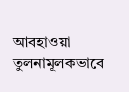আবহাওয়া তুলনামূলকভাবে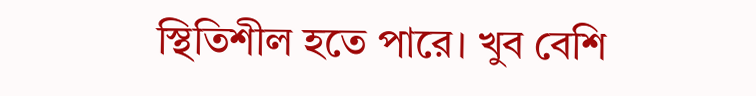স্থিতিশীল হতে পারে। খুব বেশি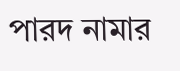পারদ নামার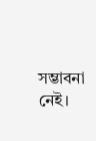সম্ভাবনা নেই।